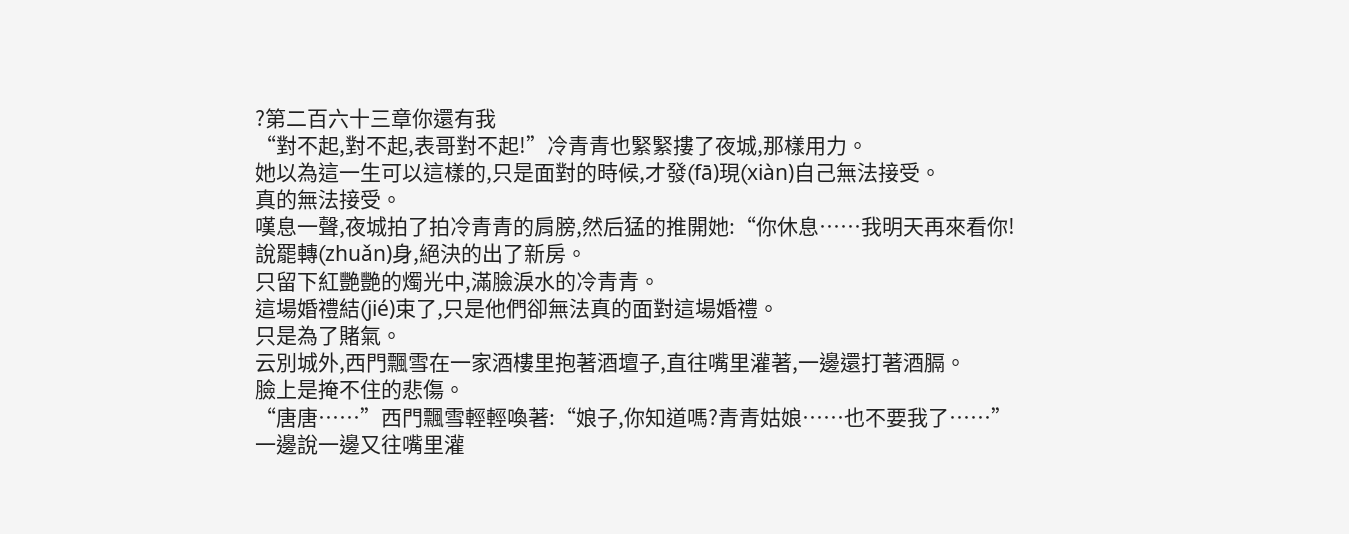?第二百六十三章你還有我
“對不起,對不起,表哥對不起!”冷青青也緊緊摟了夜城,那樣用力。
她以為這一生可以這樣的,只是面對的時候,才發(fā)現(xiàn)自己無法接受。
真的無法接受。
嘆息一聲,夜城拍了拍冷青青的肩膀,然后猛的推開她:“你休息……我明天再來看你!
說罷轉(zhuǎn)身,絕決的出了新房。
只留下紅艷艷的燭光中,滿臉淚水的冷青青。
這場婚禮結(jié)束了,只是他們卻無法真的面對這場婚禮。
只是為了賭氣。
云別城外,西門飄雪在一家酒樓里抱著酒壇子,直往嘴里灌著,一邊還打著酒膈。
臉上是掩不住的悲傷。
“唐唐……”西門飄雪輕輕喚著:“娘子,你知道嗎?青青姑娘……也不要我了……”
一邊說一邊又往嘴里灌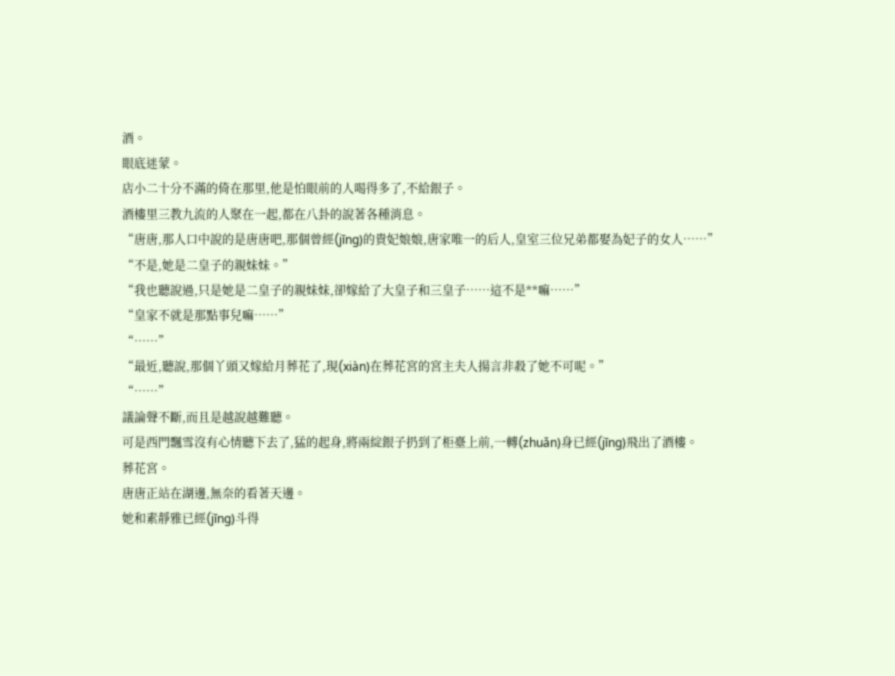酒。
眼底迷蒙。
店小二十分不滿的倚在那里,他是怕眼前的人喝得多了,不給銀子。
酒樓里三教九流的人聚在一起,都在八卦的說著各種消息。
“唐唐,那人口中說的是唐唐吧,那個曾經(jīng)的貴妃娘娘,唐家唯一的后人,皇室三位兄弟都娶為妃子的女人……”
“不是,她是二皇子的親妹妹。”
“我也聽說過,只是她是二皇子的親妹妹,卻嫁給了大皇子和三皇子……這不是**嘛……”
“皇家不就是那點事兒嘛……”
“……”
“最近,聽說,那個丫頭又嫁給月葬花了,現(xiàn)在葬花宮的宮主夫人揚言非殺了她不可呢。”
“……”
議論聲不斷,而且是越說越難聽。
可是西門飄雪沒有心情聽下去了,猛的起身,將兩綻銀子扔到了柜臺上前,一轉(zhuǎn)身已經(jīng)飛出了酒樓。
葬花宮。
唐唐正站在湖邊,無奈的看著天邊。
她和素靜雅已經(jīng)斗得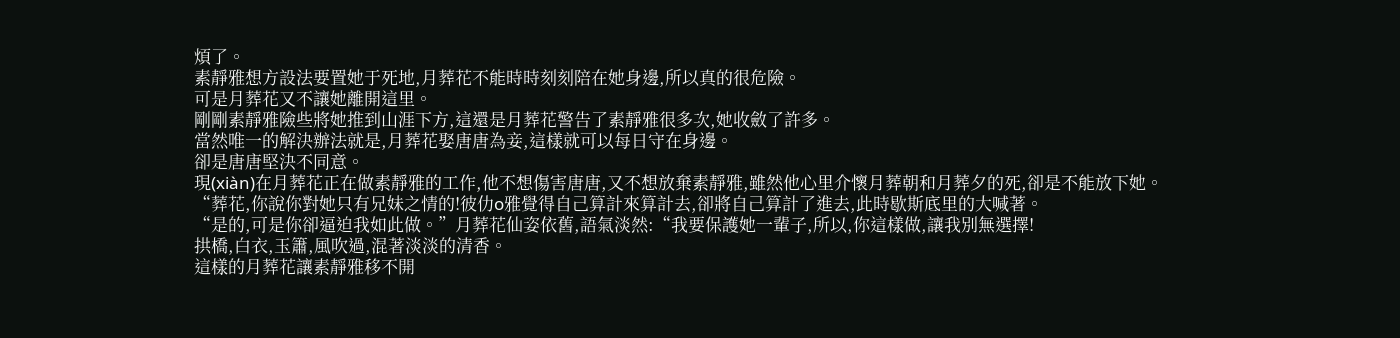煩了。
素靜雅想方設法要置她于死地,月葬花不能時時刻刻陪在她身邊,所以真的很危險。
可是月葬花又不讓她離開這里。
剛剛素靜雅險些將她推到山涯下方,這還是月葬花警告了素靜雅很多次,她收斂了許多。
當然唯一的解決辦法就是,月葬花娶唐唐為妾,這樣就可以每日守在身邊。
卻是唐唐堅決不同意。
現(xiàn)在月葬花正在做素靜雅的工作,他不想傷害唐唐,又不想放棄素靜雅,雖然他心里介懷月葬朝和月葬夕的死,卻是不能放下她。
“葬花,你說你對她只有兄妹之情的!彼仂o雅覺得自己算計來算計去,卻將自己算計了進去,此時歇斯底里的大喊著。
“是的,可是你卻逼迫我如此做。”月葬花仙姿依舊,語氣淡然:“我要保護她一輩子,所以,你這樣做,讓我別無選擇!
拱橋,白衣,玉簫,風吹過,混著淡淡的清香。
這樣的月葬花讓素靜雅移不開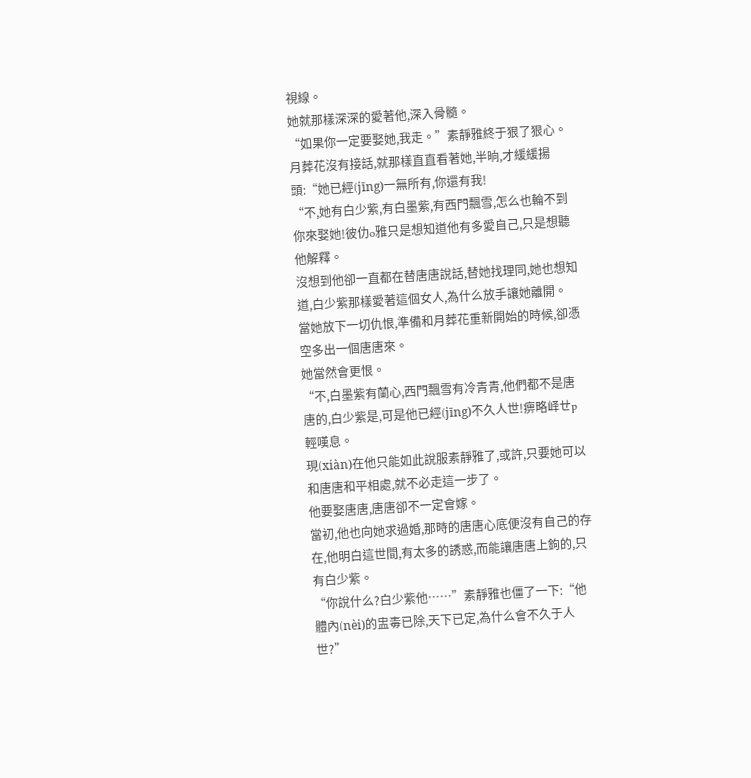視線。
她就那樣深深的愛著他,深入骨髓。
“如果你一定要娶她,我走。”素靜雅終于狠了狠心。
月葬花沒有接話,就那樣直直看著她,半晌,才緩緩揚頭:“她已經(jīng)一無所有,你還有我!
“不,她有白少紫,有白墨紫,有西門飄雪,怎么也輪不到你來娶她!彼仂o雅只是想知道他有多愛自己,只是想聽他解釋。
沒想到他卻一直都在替唐唐說話,替她找理同,她也想知道,白少紫那樣愛著這個女人,為什么放手讓她離開。
當她放下一切仇恨,準備和月葬花重新開始的時候,卻憑空多出一個唐唐來。
她當然會更恨。
“不,白墨紫有蘭心,西門飄雪有冷青青,他們都不是唐唐的,白少紫是,可是他已經(jīng)不久人世!痹略峄ㄝp輕嘆息。
現(xiàn)在他只能如此說服素靜雅了,或許,只要她可以和唐唐和平相處,就不必走這一步了。
他要娶唐唐,唐唐卻不一定會嫁。
當初,他也向她求過婚,那時的唐唐心底便沒有自己的存在,他明白這世間,有太多的誘惑,而能讓唐唐上鉤的,只有白少紫。
“你說什么?白少紫他……”素靜雅也僵了一下:“他體內(nèi)的盅毒已除,天下已定,為什么會不久于人世?”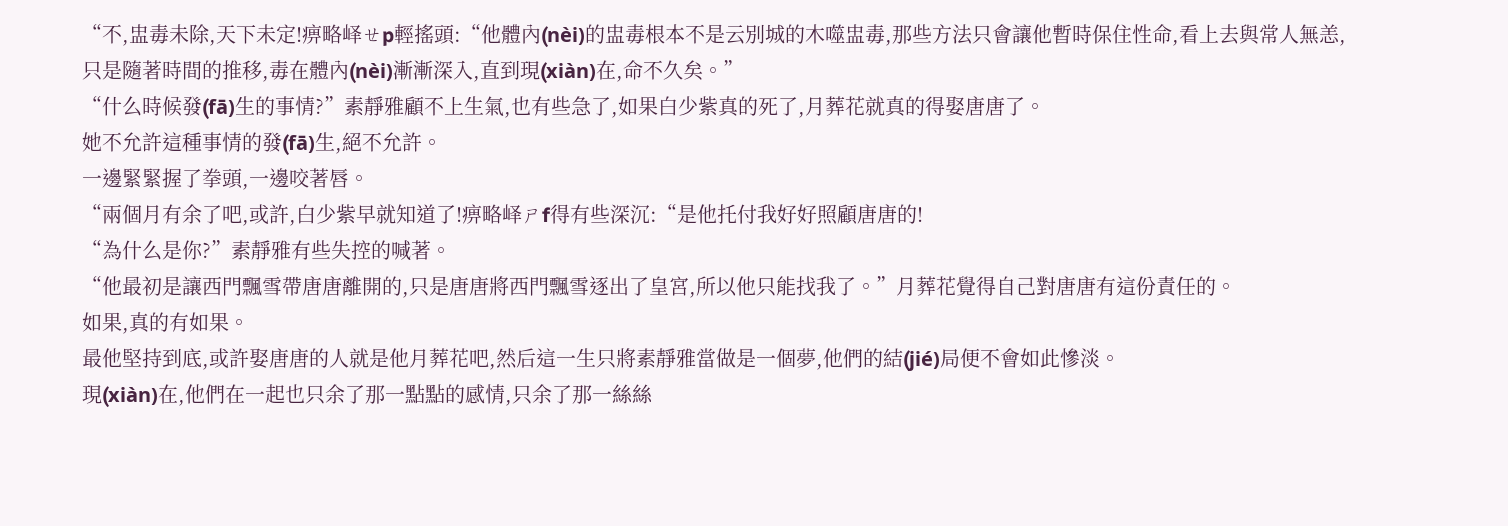“不,盅毒未除,天下未定!痹略峄ㄝp輕搖頭:“他體內(nèi)的盅毒根本不是云別城的木噬盅毒,那些方法只會讓他暫時保住性命,看上去與常人無恙,只是隨著時間的推移,毒在體內(nèi)漸漸深入,直到現(xiàn)在,命不久矣。”
“什么時候發(fā)生的事情?”素靜雅顧不上生氣,也有些急了,如果白少紫真的死了,月葬花就真的得娶唐唐了。
她不允許這種事情的發(fā)生,絕不允許。
一邊緊緊握了拳頭,一邊咬著唇。
“兩個月有余了吧,或許,白少紫早就知道了!痹略峄ㄕf得有些深沉:“是他托付我好好照顧唐唐的!
“為什么是你?”素靜雅有些失控的喊著。
“他最初是讓西門飄雪帶唐唐離開的,只是唐唐將西門飄雪逐出了皇宮,所以他只能找我了。”月葬花覺得自己對唐唐有這份責任的。
如果,真的有如果。
最他堅持到底,或許娶唐唐的人就是他月葬花吧,然后這一生只將素靜雅當做是一個夢,他們的結(jié)局便不會如此慘淡。
現(xiàn)在,他們在一起也只余了那一點點的感情,只余了那一絲絲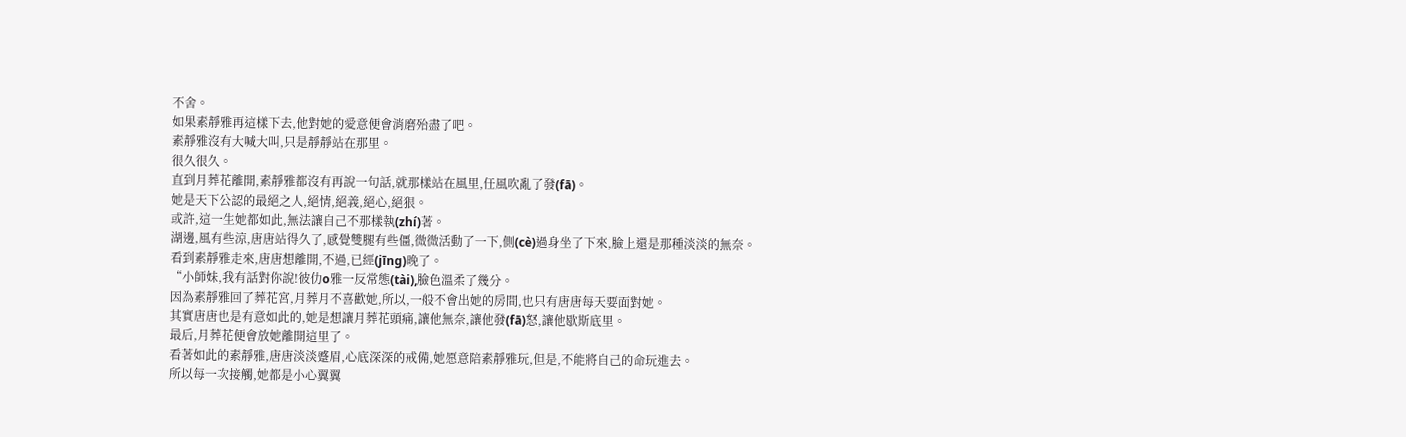不舍。
如果素靜雅再這樣下去,他對她的愛意便會消磨殆盡了吧。
素靜雅沒有大喊大叫,只是靜靜站在那里。
很久很久。
直到月葬花離開,素靜雅都沒有再說一句話,就那樣站在風里,任風吹亂了發(fā)。
她是天下公認的最絕之人,絕情,絕義,絕心,絕狠。
或許,這一生她都如此,無法讓自己不那樣執(zhí)著。
湖邊,風有些涼,唐唐站得久了,感覺雙腿有些僵,微微活動了一下,側(cè)過身坐了下來,臉上還是那種淡淡的無奈。
看到素靜雅走來,唐唐想離開,不過,已經(jīng)晚了。
“小師妹,我有話對你說!彼仂o雅一反常態(tài),臉色溫柔了幾分。
因為素靜雅回了葬花宮,月葬月不喜歡她,所以,一般不會出她的房間,也只有唐唐每天要面對她。
其實唐唐也是有意如此的,她是想讓月葬花頭痛,讓他無奈,讓他發(fā)怒,讓他歇斯底里。
最后,月葬花便會放她離開這里了。
看著如此的素靜雅,唐唐淡淡蹙眉,心底深深的戒備,她愿意陪素靜雅玩,但是,不能將自己的命玩進去。
所以每一次接觸,她都是小心翼翼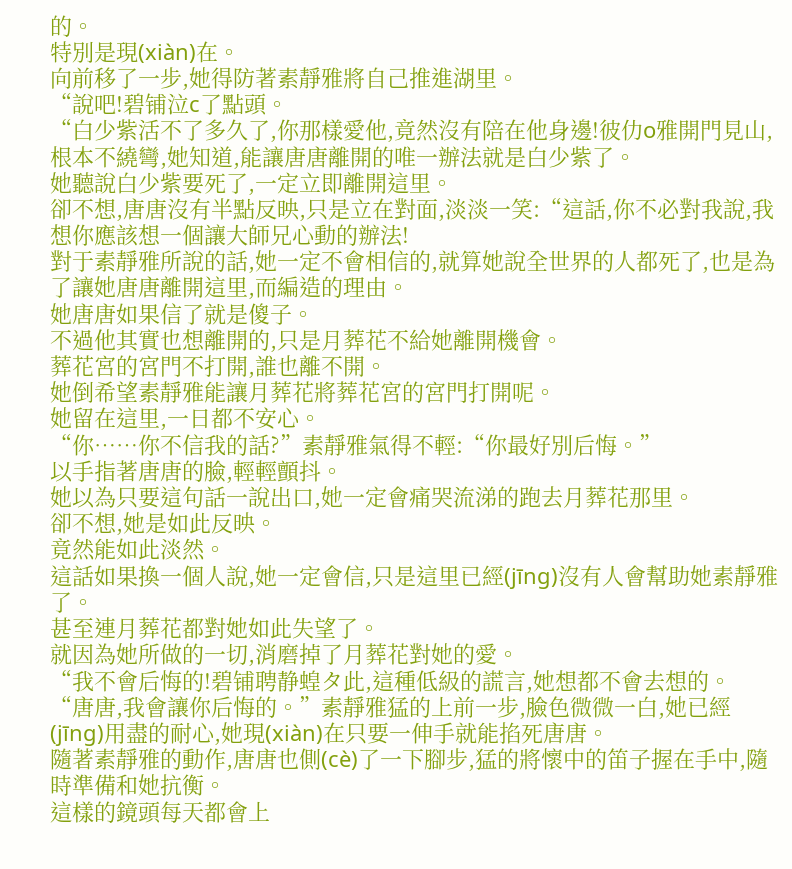的。
特別是現(xiàn)在。
向前移了一步,她得防著素靜雅將自己推進湖里。
“說吧!碧铺泣c了點頭。
“白少紫活不了多久了,你那樣愛他,竟然沒有陪在他身邊!彼仂o雅開門見山,根本不繞彎,她知道,能讓唐唐離開的唯一辦法就是白少紫了。
她聽說白少紫要死了,一定立即離開這里。
卻不想,唐唐沒有半點反映,只是立在對面,淡淡一笑:“這話,你不必對我說,我想你應該想一個讓大師兄心動的辦法!
對于素靜雅所說的話,她一定不會相信的,就算她說全世界的人都死了,也是為了讓她唐唐離開這里,而編造的理由。
她唐唐如果信了就是傻子。
不過他其實也想離開的,只是月葬花不給她離開機會。
葬花宮的宮門不打開,誰也離不開。
她倒希望素靜雅能讓月葬花將葬花宮的宮門打開呢。
她留在這里,一日都不安心。
“你……你不信我的話?”素靜雅氣得不輕:“你最好別后悔。”
以手指著唐唐的臉,輕輕顫抖。
她以為只要這句話一說出口,她一定會痛哭流涕的跑去月葬花那里。
卻不想,她是如此反映。
竟然能如此淡然。
這話如果換一個人說,她一定會信,只是這里已經(jīng)沒有人會幫助她素靜雅了。
甚至連月葬花都對她如此失望了。
就因為她所做的一切,消磨掉了月葬花對她的愛。
“我不會后悔的!碧铺聘静蝗タ此,這種低級的謊言,她想都不會去想的。
“唐唐,我會讓你后悔的。”素靜雅猛的上前一步,臉色微微一白,她已經(jīng)用盡的耐心,她現(xiàn)在只要一伸手就能掐死唐唐。
隨著素靜雅的動作,唐唐也側(cè)了一下腳步,猛的將懷中的笛子握在手中,隨時準備和她抗衡。
這樣的鏡頭每天都會上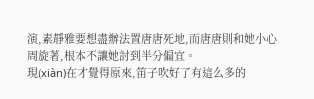演,素靜雅要想盡辦法置唐唐死地,而唐唐則和她小心周旋著,根本不讓她討到半分偏宜。
現(xiàn)在才覺得原來,笛子吹好了有這么多的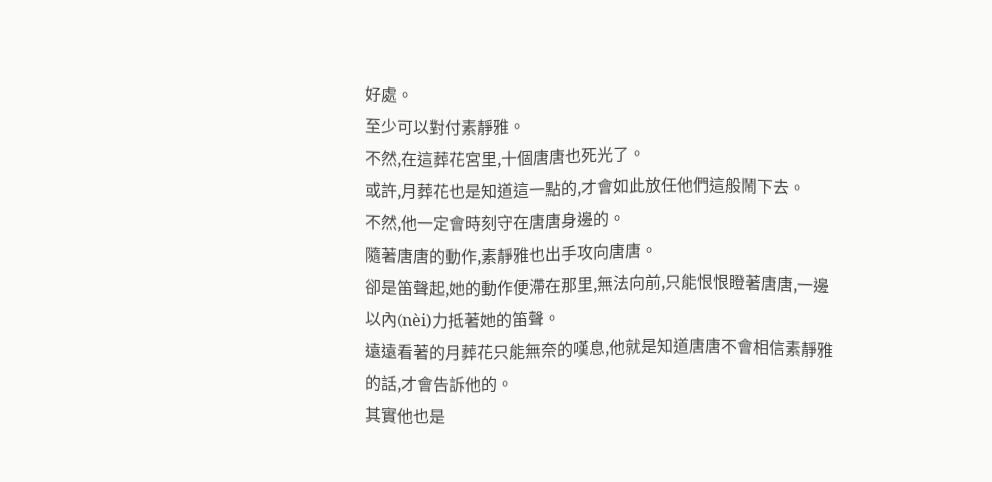好處。
至少可以對付素靜雅。
不然,在這葬花宮里,十個唐唐也死光了。
或許,月葬花也是知道這一點的,才會如此放任他們這般鬧下去。
不然,他一定會時刻守在唐唐身邊的。
隨著唐唐的動作,素靜雅也出手攻向唐唐。
卻是笛聲起,她的動作便滯在那里,無法向前,只能恨恨瞪著唐唐,一邊以內(nèi)力抵著她的笛聲。
遠遠看著的月葬花只能無奈的嘆息,他就是知道唐唐不會相信素靜雅的話,才會告訴他的。
其實他也是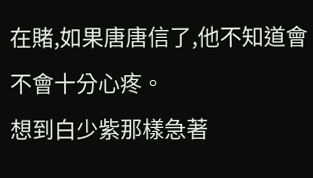在賭,如果唐唐信了,他不知道會不會十分心疼。
想到白少紫那樣急著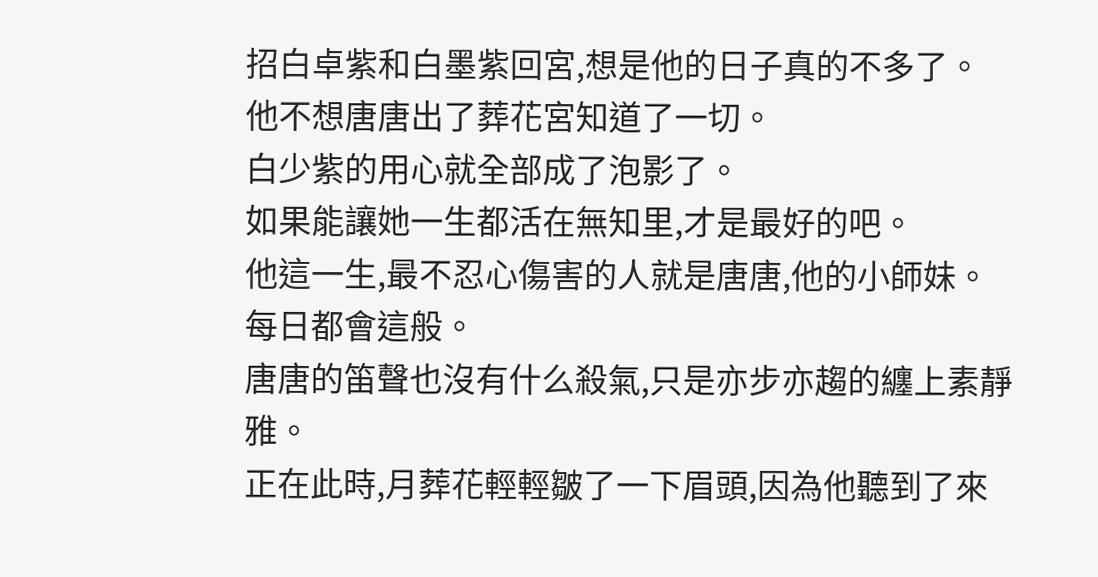招白卓紫和白墨紫回宮,想是他的日子真的不多了。
他不想唐唐出了葬花宮知道了一切。
白少紫的用心就全部成了泡影了。
如果能讓她一生都活在無知里,才是最好的吧。
他這一生,最不忍心傷害的人就是唐唐,他的小師妹。
每日都會這般。
唐唐的笛聲也沒有什么殺氣,只是亦步亦趨的纏上素靜雅。
正在此時,月葬花輕輕皺了一下眉頭,因為他聽到了來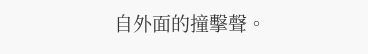自外面的撞擊聲。